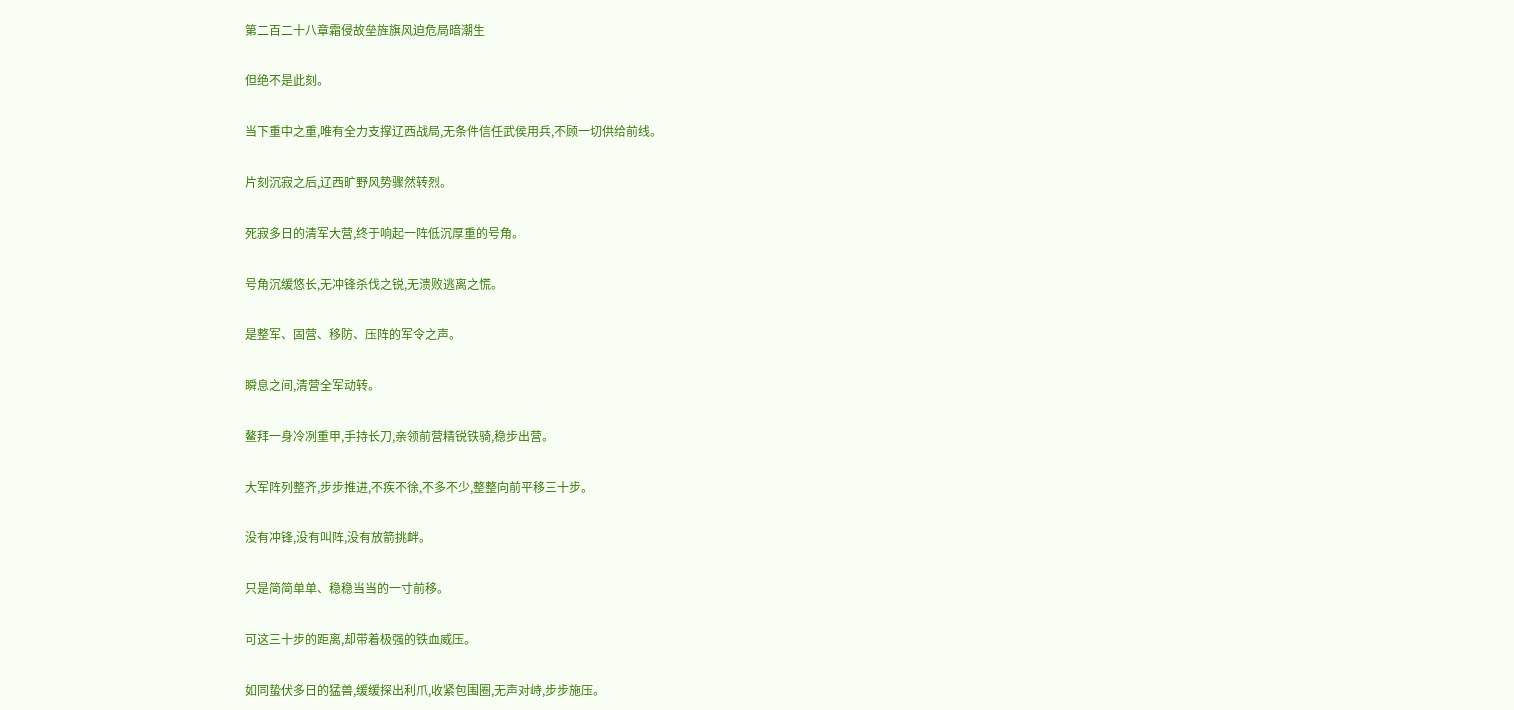第二百二十八章霜侵故垒旌旗风迫危局暗潮生

但绝不是此刻。

当下重中之重,唯有全力支撑辽西战局,无条件信任武侯用兵,不顾一切供给前线。

片刻沉寂之后,辽西旷野风势骤然转烈。

死寂多日的清军大营,终于响起一阵低沉厚重的号角。

号角沉缓悠长,无冲锋杀伐之锐,无溃败逃离之慌。

是整军、固营、移防、压阵的军令之声。

瞬息之间,清营全军动转。

鳌拜一身冷冽重甲,手持长刀,亲领前营精锐铁骑,稳步出营。

大军阵列整齐,步步推进,不疾不徐,不多不少,整整向前平移三十步。

没有冲锋,没有叫阵,没有放箭挑衅。

只是简简单单、稳稳当当的一寸前移。

可这三十步的距离,却带着极强的铁血威压。

如同蛰伏多日的猛兽,缓缓探出利爪,收紧包围圈,无声对峙,步步施压。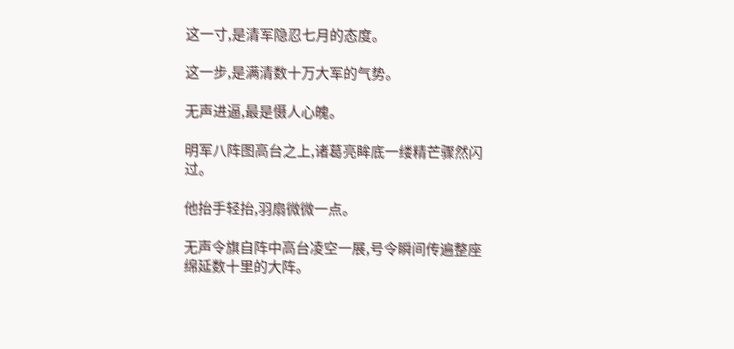这一寸,是清军隐忍七月的态度。

这一步,是满清数十万大军的气势。

无声进逼,最是慑人心魄。

明军八阵图高台之上,诸葛亮眸底一缕精芒骤然闪过。

他抬手轻抬,羽扇微微一点。

无声令旗自阵中高台凌空一展,号令瞬间传遍整座绵延数十里的大阵。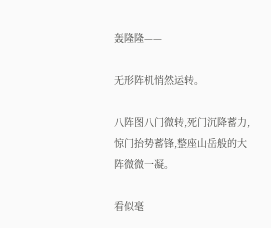轰隆隆——

无形阵机悄然运转。

八阵图八门微转,死门沉降蓄力,惊门抬势蓄锋,整座山岳般的大阵微微一凝。

看似毫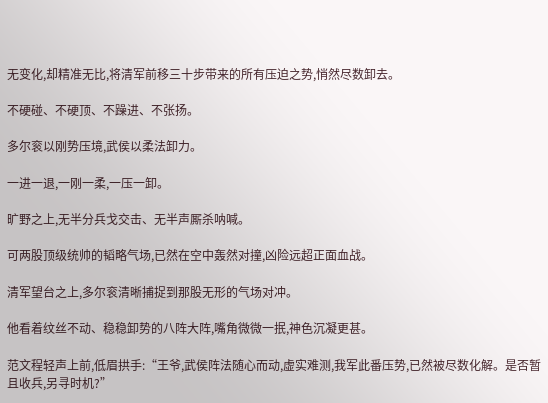无变化,却精准无比,将清军前移三十步带来的所有压迫之势,悄然尽数卸去。

不硬碰、不硬顶、不躁进、不张扬。

多尔衮以刚势压境,武侯以柔法卸力。

一进一退,一刚一柔,一压一卸。

旷野之上,无半分兵戈交击、无半声厮杀呐喊。

可两股顶级统帅的韬略气场,已然在空中轰然对撞,凶险远超正面血战。

清军望台之上,多尔衮清晰捕捉到那股无形的气场对冲。

他看着纹丝不动、稳稳卸势的八阵大阵,嘴角微微一抿,神色沉凝更甚。

范文程轻声上前,低眉拱手:“王爷,武侯阵法随心而动,虚实难测,我军此番压势,已然被尽数化解。是否暂且收兵,另寻时机?”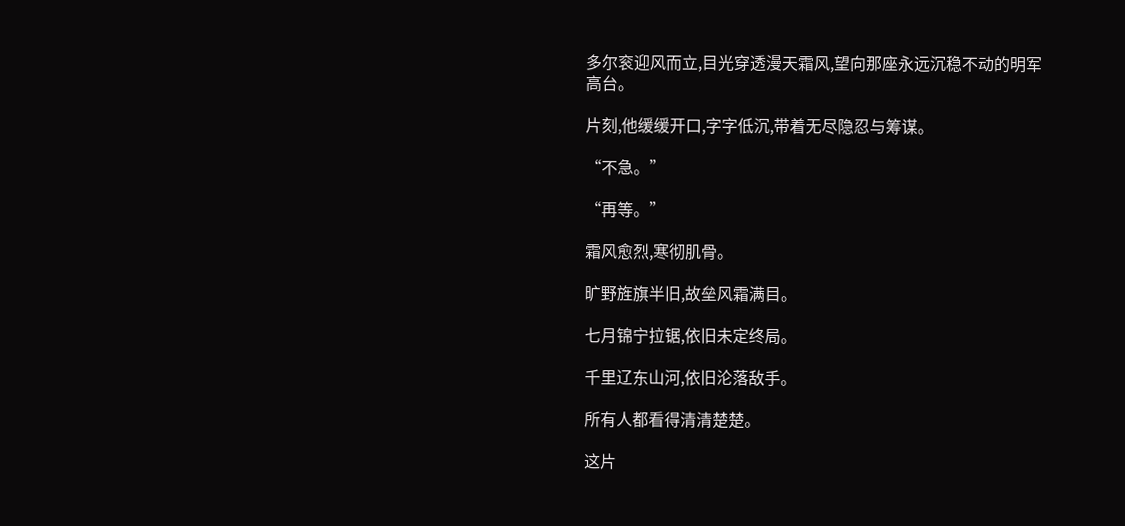多尔衮迎风而立,目光穿透漫天霜风,望向那座永远沉稳不动的明军高台。

片刻,他缓缓开口,字字低沉,带着无尽隐忍与筹谋。

“不急。”

“再等。”

霜风愈烈,寒彻肌骨。

旷野旌旗半旧,故垒风霜满目。

七月锦宁拉锯,依旧未定终局。

千里辽东山河,依旧沦落敌手。

所有人都看得清清楚楚。

这片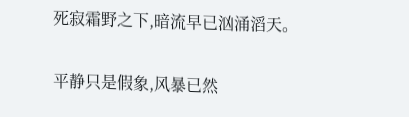死寂霜野之下,暗流早已汹涌滔天。

平静只是假象,风暴已然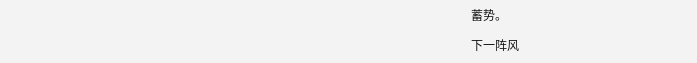蓄势。

下一阵风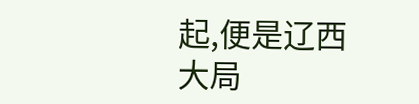起,便是辽西大局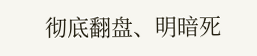彻底翻盘、明暗死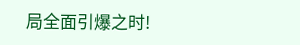局全面引爆之时!